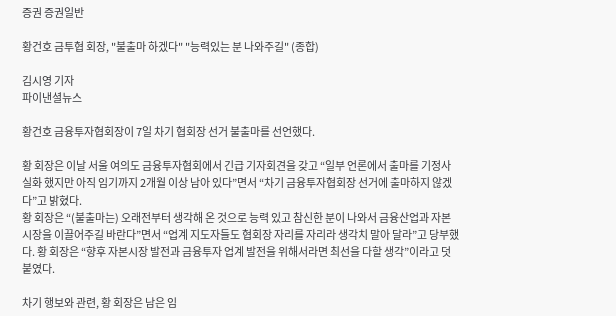증권 증권일반

황건호 금투협 회장, "불출마 하겠다" "능력있는 분 나와주길" (종합)

김시영 기자
파이낸셜뉴스

황건호 금융투자협회장이 7일 차기 협회장 선거 불출마를 선언했다.

황 회장은 이날 서울 여의도 금융투자협회에서 긴급 기자회견을 갖고 “일부 언론에서 출마를 기정사실화 했지만 아직 임기까지 2개월 이상 남아 있다”면서 “차기 금융투자협회장 선거에 출마하지 않겠다”고 밝혔다.
황 회장은 “(불출마는) 오래전부터 생각해 온 것으로 능력 있고 참신한 분이 나와서 금융산업과 자본시장을 이끌어주길 바란다”면서 “업계 지도자들도 협회장 자리를 자리라 생각치 말아 달라”고 당부했다. 황 회장은 “향후 자본시장 발전과 금융투자 업계 발전을 위해서라면 최선을 다할 생각”이라고 덧붙였다.

차기 행보와 관련, 황 회장은 남은 임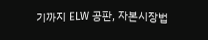기까지 ELW 공판, 자본시장법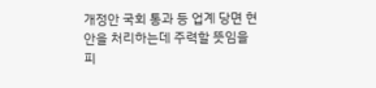개정안 국회 통과 등 업계 당면 현안을 처리하는데 주력할 뜻임을 피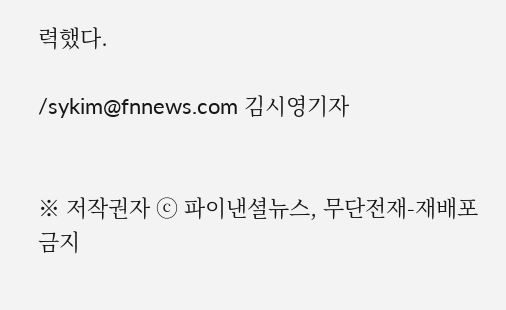력했다.

/sykim@fnnews.com 김시영기자


※ 저작권자 ⓒ 파이낸셜뉴스, 무단전재-재배포 금지